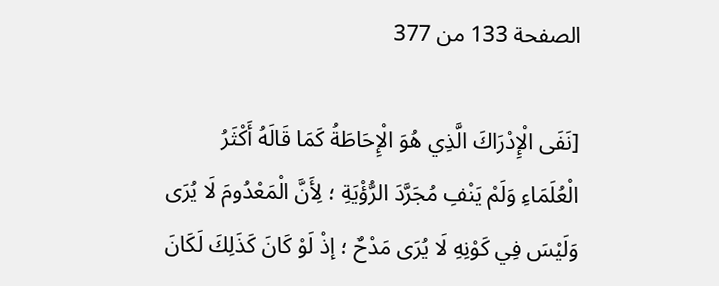الصفحة 133 من 377

[نَفَى الْإِدْرَاكَ الَّذِي هُوَ الْإِحَاطَةُ كَمَا قَالَهُ أَكْثَرُ الْعُلَمَاءِ وَلَمْ يَنْفِ مُجَرَّدَ الرُّؤْيَةِ ؛ لِأَنَّ الْمَعْدُومَ لَا يُرَى وَلَيْسَ فِي كَوْنِهِ لَا يُرَى مَدْحٌ ؛ إذْ لَوْ كَانَ كَذَلِكَ لَكَانَ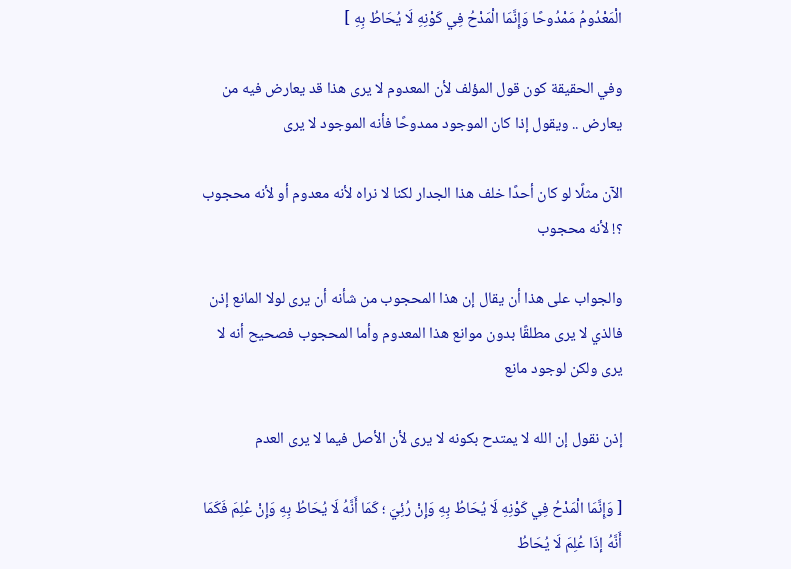الْمَعْدُومُ مَمْدُوحًا وَإِنَّمَا الْمَدْحُ فِي كَوْنِهِ لَا يُحَاطُ بِهِ ]

وفي الحقيقة كون قول المؤلف لأن المعدوم لا يرى هذا قد يعارض فيه من يعارض .. ويقول إذا كان الموجود ممدوحًا فأنه الموجود لا يرى

الآن مثلًا لو كان أحدًا خلف هذا الجدار لكنا لا نراه لأنه معدوم أو لأنه محجوب ؟! لأنه محجوب

والجواب على هذا أن يقال إن هذا المحجوب من شأنه أن يرى لولا المانع إذن فالذي لا يرى مطلقًا بدون موانع هذا المعدوم وأما المحجوب فصحيح أنه لا يرى ولكن لوجود مانع

إذن نقول إن الله لا يمتدح بكونه لا يرى لأن الأصل فيما لا يرى العدم

[ وَإِنَّمَا الْمَدْحُ فِي كَوْنِهِ لَا يُحَاطُ بِهِ وَإِنْ رُئِيَ ؛ كَمَا أَنَّهُ لَا يُحَاطُ بِهِ وَإِنْ عُلِمَ فَكَمَا أَنَّهُ إذَا عُلِمَ لَا يُحَاطُ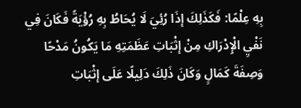بِهِ عِلْمًا: فَكَذَلِكَ إذَا رُئِيَ لَا يُحَاطُ بِهِ رُؤْيَةً فَكَانَ فِي نَفْيِ الْإِدْرَاكِ مِنْ إثْبَاتِ عَظَمَتِهِ مَا يَكُونُ مَدْحًا وَصِفَةَ كَمَالٍ وَكَانَ ذَلِكَ دَلِيلًا عَلَى إثْبَاتِ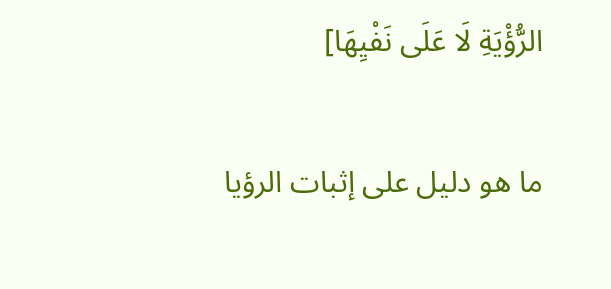الرُّؤْيَةِ لَا عَلَى نَفْيِهَا]

ما هو دليل على إثبات الرؤيا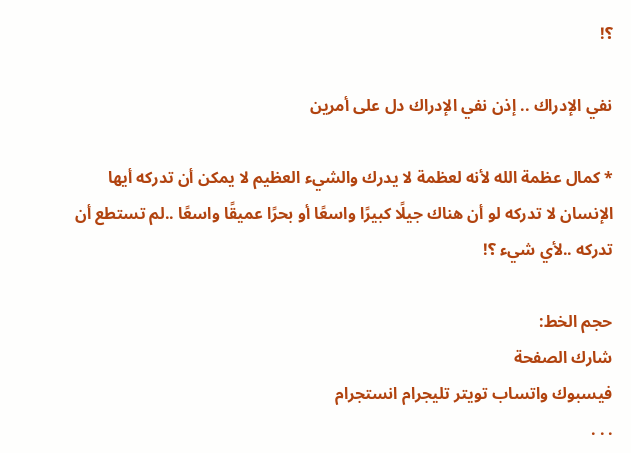؟!

نفي الإدراك .. إذن نفي الإدراك دل على أمرين

* كمال عظمة الله لأنه لعظمة لا يدرك والشيء العظيم لا يمكن أن تدركه أيها الإنسان لا تدركه لو أن هناك جيلًا كبيرًا واسعًا أو بحرًا عميقًا واسعًا ..لم تستطع أن تدركه ..لأي شيء ؟!

حجم الخط:
شارك الصفحة
فيسبوك واتساب تويتر تليجرام انستجرام
. . .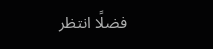فضلًا انتظر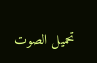تحميل الصوت